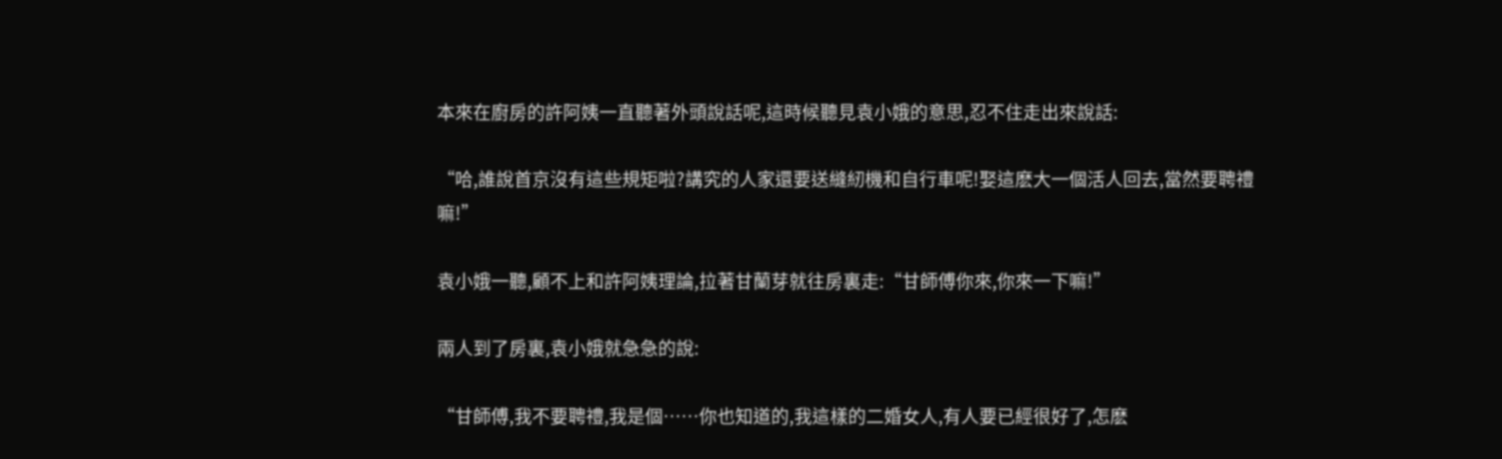本來在廚房的許阿姨一直聽著外頭說話呢,這時候聽見袁小娥的意思,忍不住走出來說話:

“哈,誰說首京沒有這些規矩啦?講究的人家還要送縫紉機和自行車呢!娶這麽大一個活人回去,當然要聘禮嘛!”

袁小娥一聽,顧不上和許阿姨理論,拉著甘蘭芽就往房裏走:“甘師傅你來,你來一下嘛!”

兩人到了房裏,袁小娥就急急的說:

“甘師傅,我不要聘禮,我是個……你也知道的,我這樣的二婚女人,有人要已經很好了,怎麽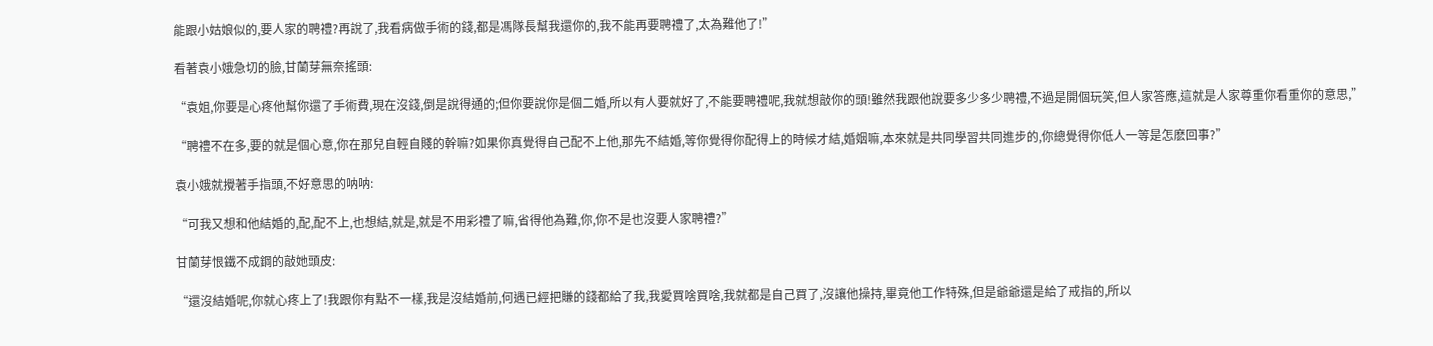能跟小姑娘似的,要人家的聘禮?再說了,我看病做手術的錢,都是馮隊長幫我還你的,我不能再要聘禮了,太為難他了!”

看著袁小娥急切的臉,甘蘭芽無奈搖頭:

“袁姐,你要是心疼他幫你還了手術費,現在沒錢,倒是說得通的;但你要說你是個二婚,所以有人要就好了,不能要聘禮呢,我就想敲你的頭!雖然我跟他說要多少多少聘禮,不過是開個玩笑,但人家答應,這就是人家尊重你看重你的意思,”

“聘禮不在多,要的就是個心意,你在那兒自輕自賤的幹嘛?如果你真覺得自己配不上他,那先不結婚,等你覺得你配得上的時候才結,婚姻嘛,本來就是共同學習共同進步的,你總覺得你低人一等是怎麽回事?”

袁小娥就攪著手指頭,不好意思的呐呐:

“可我又想和他結婚的,配,配不上,也想結,就是,就是不用彩禮了嘛,省得他為難,你,你不是也沒要人家聘禮?”

甘蘭芽恨鐵不成鋼的敲她頭皮:

“還沒結婚呢,你就心疼上了!我跟你有點不一樣,我是沒結婚前,何遇已經把賺的錢都給了我,我愛買啥買啥,我就都是自己買了,沒讓他操持,畢竟他工作特殊,但是爺爺還是給了戒指的,所以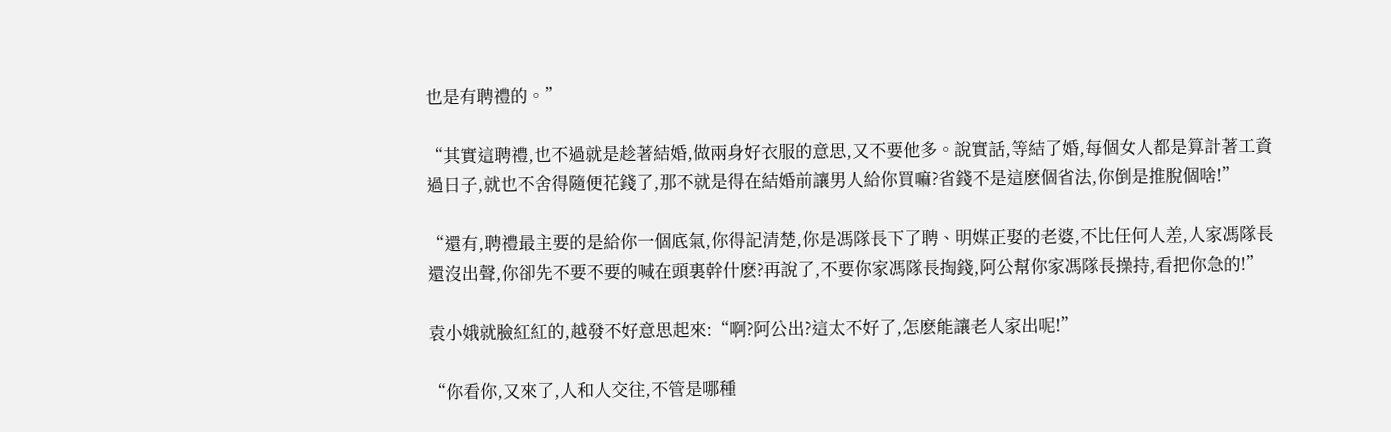也是有聘禮的。”

“其實這聘禮,也不過就是趁著結婚,做兩身好衣服的意思,又不要他多。說實話,等結了婚,每個女人都是算計著工資過日子,就也不舍得隨便花錢了,那不就是得在結婚前讓男人給你買嘛?省錢不是這麽個省法,你倒是推脫個啥!”

“還有,聘禮最主要的是給你一個底氣,你得記清楚,你是馮隊長下了聘、明媒正娶的老婆,不比任何人差,人家馮隊長還沒出聲,你卻先不要不要的喊在頭裏幹什麽?再說了,不要你家馮隊長掏錢,阿公幫你家馮隊長操持,看把你急的!”

袁小娥就臉紅紅的,越發不好意思起來:“啊?阿公出?這太不好了,怎麽能讓老人家出呢!”

“你看你,又來了,人和人交往,不管是哪種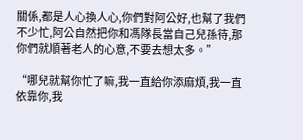關係,都是人心換人心,你們對阿公好,也幫了我們不少忙,阿公自然把你和馮隊長當自己兒孫待,那你們就順著老人的心意,不要去想太多。”

“哪兒就幫你忙了嘛,我一直給你添麻煩,我一直依靠你,我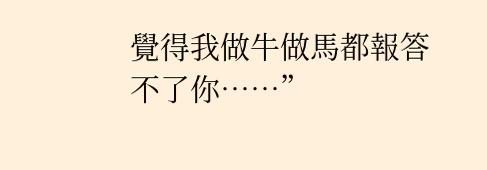覺得我做牛做馬都報答不了你……”